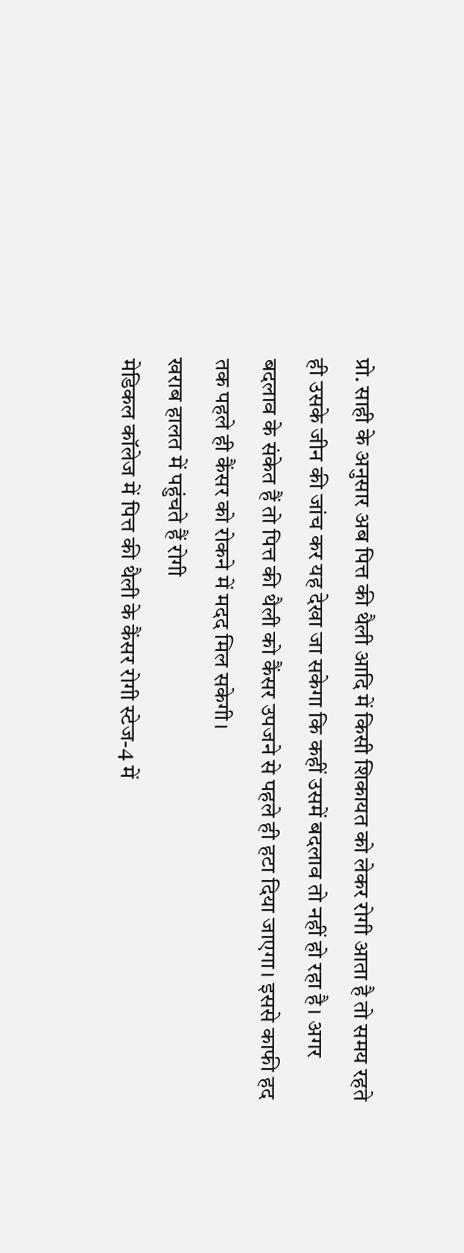प्रो. साही के अनुसार अब पित्त की थैली आदि में किसी शिकायत को लेकर रोगी आता है तो समय रहते ही उसके जीन की जांच कर यह देखा जा सकेगा कि कहीं उसमें बदलाव तो नहीं हो रहा है। अगर बदलाव के संकेत हैं तो पित्त की थैली को कैंसर उपजने से पहले ही हटा दिया जाएगा। इससे काफी हद तक पहले ही कैंसर को रोकने में मदद मिल सकेगी।
खराब हालत में पहुंचते हैं रोगी
मेडिकल कॉलेज में पित्त की थैली के कैंसर रोगी स्टेज-4 में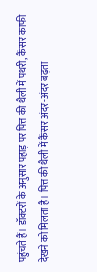पहुंचते हैं। डॉक्टरों के अनुसार पहाड़ पर पित्त की थैली में पथरी, कैंसर काफी देखने को मिलता है। पित्त की थैली में कैंसर अंदर-अंदर बढ़ता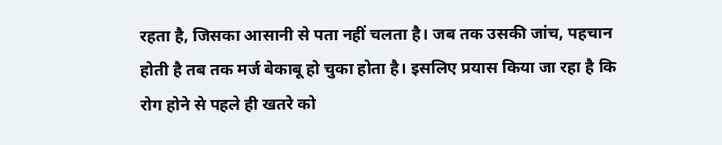रहता है, जिसका आसानी से पता नहीं चलता है। जब तक उसकी जांच, पहचान होती है तब तक मर्ज बेकाबू हो चुका होता है। इसलिए प्रयास किया जा रहा है कि रोग होने से पहले ही खतरे को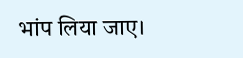भांप लिया जाए।